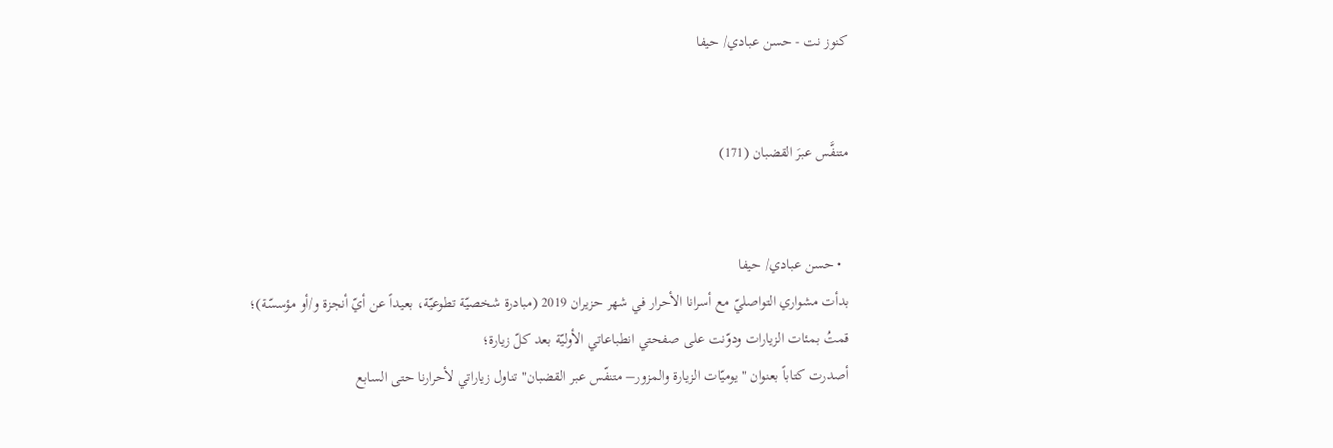كنوز نت - حسن عبادي/ حيفا


متنفَّس عبرَ القضبان (171)


  • حسن عبادي/ حيفا
بدأت مشواري التواصليّ مع أسرانا الأحرار في شهر حزيران 2019 (مبادرة شخصيّة تطوعيّة، بعيداً عن أيّ أنجزة و/أو مؤسسّة)؛
قمتُ بمئات الزيارات ودوّنت على صفحتي انطباعاتي الأوليّة بعد كلّ زيارة؛
أصدرت كتاباً بعنوان "يوميّات الزيارة والمزور– متنفّس عبر القضبان" تناول زياراتي لأحرارنا حتى السابع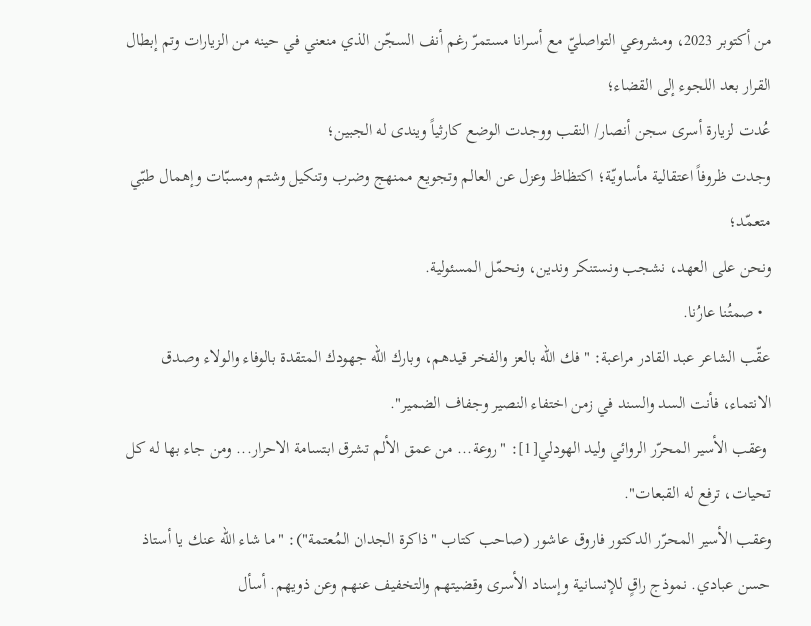من أكتوبر 2023، ومشروعي التواصليّ مع أسرانا مستمرّ رغم أنف السجّن الذي منعني في حينه من الزيارات وتم إبطال القرار بعد اللجوء إلى القضاء؛
عُدت لزيارة أسرى سجن أنصار/ النقب ووجدت الوضع كارثياً ويندى له الجبين؛
وجدت ظروفاً اعتقالية مأساويّة؛ اكتظاظ وعزل عن العالم وتجويع ممنهج وضرب وتنكيل وشتم ومسبّات وإهمال طبّي متعمّد؛
ونحن على العهد، نشجب ونستنكر وندين، ونحمّل المسئولية.
  • صمتُنا عارُنا.
عقّب الشاعر عبد القادر مراعبة: "فك الله بالعز والفخر قيدهم، وبارك الله جهودك المتقدة بالوفاء والولاء وصدق الانتماء، فأنت السد والسند في زمن اختفاء النصير وجفاف الضمير".
 وعقب الأسير المحرّر الروائي وليد الهودلي[1]: "روعة... من عمق الألم تشرق ابتسامة الاحرار... ومن جاء بها له كل تحيات، ترفع له القبعات".
وعقب الأسير المحرّر الدكتور فاروق عاشور (صاحب كتاب "ذاكرة الجدان المُعتمة"): "ما شاء الله عنك يا أستاذ حسن عبادي. نموذج راقٍ للإنسانية وإسناد الأسرى وقضيتهم والتخفيف عنهم وعن ذويهم. أسأل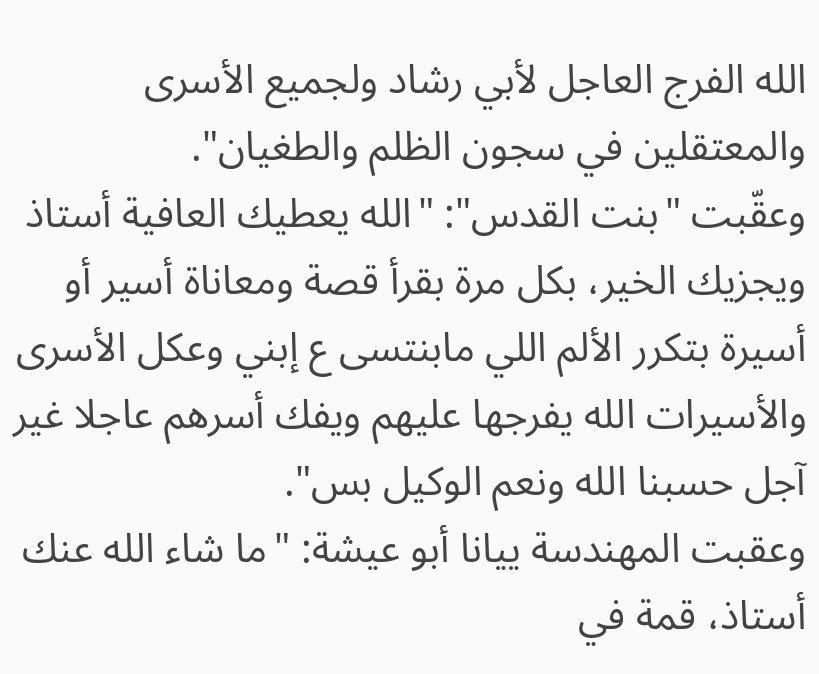الله الفرج العاجل لأبي رشاد ولجميع الأسرى والمعتقلين في سجون الظلم والطغيان".
وعقّبت "بنت القدس": "الله يعطيك العافية أستاذ ويجزيك الخير، بكل مرة بقرأ قصة ومعاناة أسير أو أسيرة بتكرر الألم اللي مابنتسى ع إبني وعكل الأسرى والأسيرات الله يفرجها عليهم ويفك أسرهم عاجلا غير آجل حسبنا الله ونعم الوكيل بس".
وعقبت المهندسة ييانا أبو عيشة: "ما شاء الله عنك أستاذ، قمة في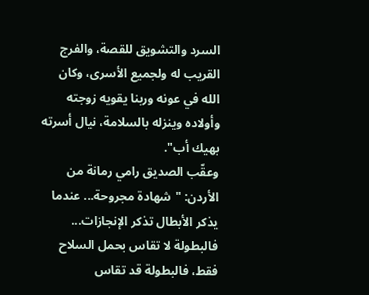السرد والتشويق للقصة، والفرج القريب له ولجميع الأسرى، وكان الله في عونه وربنا يقويه زوجته وأولاده وينزله بالسلامة، نيال أسرته بهيك أب".
وعقّب الصديق رامي رمانة من الأردن: "شهادة مجروحة... عندما يذكر الأبطال تذكر الإنجازات... فالبطولة لا تقاس بحمل السلاح فقط، فالبطولة قد تقاس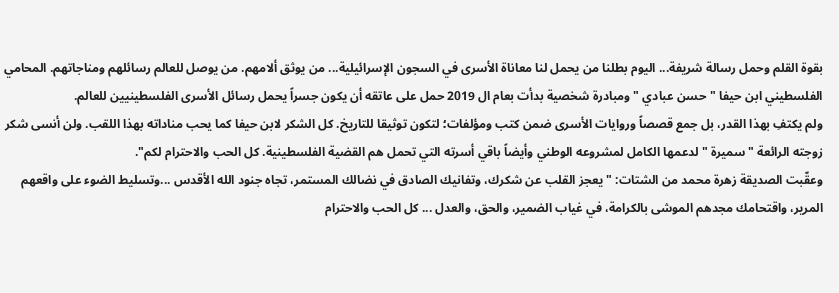بقوة القلم وحمل رسالة شريفة... اليوم بطلنا من يحمل لنا معاناة الأسرى في السجون الإسرائيلية... من يوثق ألامهم. من يوصل للعالم رسائلهم ومناجاتهم. المحامي الفلسطيني ابن حيفا "حسن عبادي " ومبادرة شخصية بدأت بعام ال 2019 حمل على عاتقه أن يكون جسراً يحمل رسائل الأسرى الفلسطينيين للعالم.
ولم يكتفِ بهذا القدر، بل جمع قصصاً وروايات الأسرى ضمن كتب ومؤلفات؛ لتكون توثيقا للتاريخ. كل الشكر لابن حيفا كما يحب مناداته بهذا اللقب. ولن أنسى شكر زوجته الرائعة "سميرة " لدعمها الكامل لمشروعه الوطني وأيضاً باقي أسرته التي تحمل هم القضية الفلسطينية. كل الحب والاحترام لكم".
وعقّبت الصديقة زهرة محمد من الشتات: "يعجز القلب عن شكرك، وتفانيك الصادق في نضالك المستمر، تجاه جنود الله الأقدس ...وتسليط الضوء على واقعهم المرير، واقتحامك مجدهم الموشى بالكرامة، في غياب الضمير، والحق، والعدل ... كل الحب والاحترام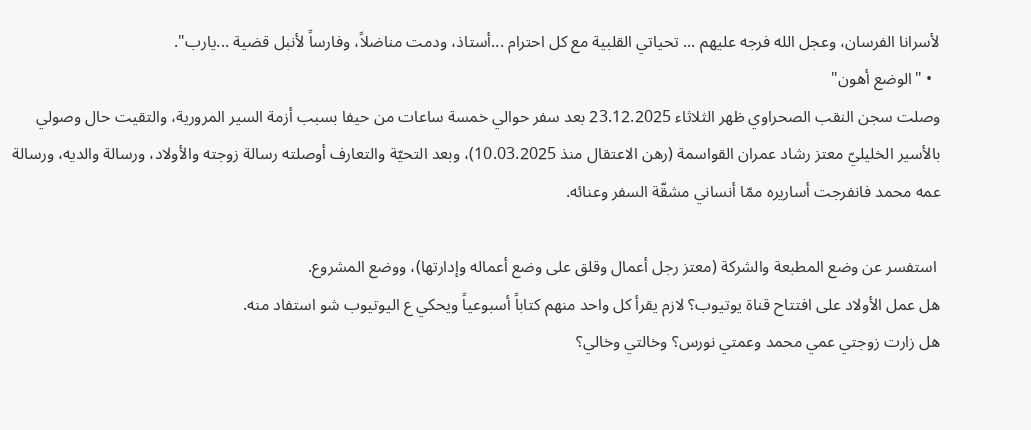لأسرانا الفرسان، وعجل الله فرجه عليهم ... تحياتي القلبية مع كل احترام ...أستاذ، ودمت مناضلاً، وفارساً لأنبل قضية ...يارب".
  • "الوضع أهون"
وصلت سجن النقب الصحراوي ظهر الثلاثاء 23.12.2025 بعد سفر حوالي خمسة ساعات من حيفا بسبب أزمة السير المرورية، والتقيت حال وصولي بالأسير الخليليّ معتز رشاد عمران القواسمة (رهن الاعتقال منذ 10.03.2025)، وبعد التحيّة والتعارف أوصلته رسالة زوجته والأولاد، ورسالة والديه، ورسالة عمه محمد فانفرجت أساريره ممّا أنساني مشقّة السفر وعنائه.

 استفسر عن وضع المطبعة والشركة (معتز رجل أعمال وقلق على وضع أعماله وإدارتها)، ووضع المشروع.
هل عمل الأولاد على افتتاح قناة يوتيوب؟ لازم يقرأ كل واحد منهم كتاباً أسبوعياً ويحكي ع اليوتيوب شو استفاد منه.
هل زارت زوجتي عمي محمد وعمتي نورس؟ وخالتي وخالي؟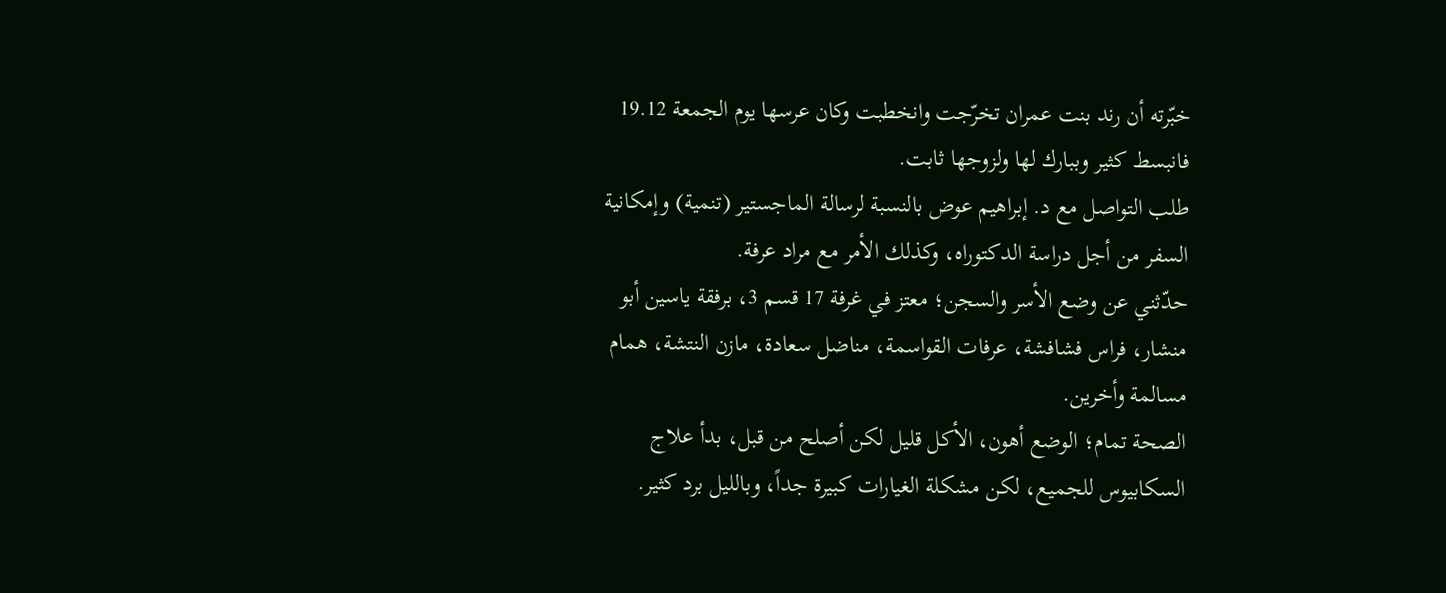خبّرته أن رند بنت عمران تخرّجت وانخطبت وكان عرسها يوم الجمعة 19.12 فانبسط كثير وببارك لها ولزوجها ثابت.
طلب التواصل مع د. إبراهيم عوض بالنسبة لرسالة الماجستير (تنمية) وإمكانية السفر من أجل دراسة الدكتوراه، وكذلك الأمر مع مراد عرفة.
حدّثني عن وضع الأسر والسجن؛ معتز في غرفة 17 قسم 3، برفقة ياسين أبو منشار، فراس فشافشة، عرفات القواسمة، مناضل سعادة، مازن النتشة، همام مسالمة وأخرين.
الصحة تمام؛ الوضع أهون، الأكل قليل لكن أصلح من قبل، بدأ علاج السكابيوس للجميع، لكن مشكلة الغيارات كبيرة جداً، وبالليل برد كثير.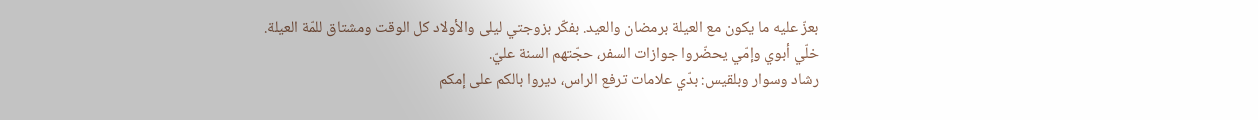بعزّ عليه ما يكون مع العيلة برمضان والعيد. بفكّر بزوجتي ليلى والأولاد كل الوقت ومشتاق للمّة العيلة.
خلّي أبوي وإمّي يحضّروا جوازات السفر، حجّتهم السنة عليّ.
رشاد وسوار وبلقيس: بدّي علامات ترفع الراس، ديروا بالكم على إمكم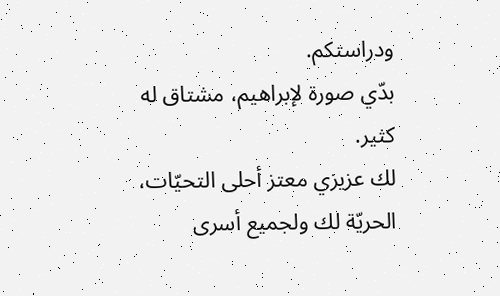ودراستكم.
بدّي صورة لإبراهيم، مشتاق له كثير.
لك عزيزي معتز أحلى التحيّات، الحريّة لك ولجميع أسرى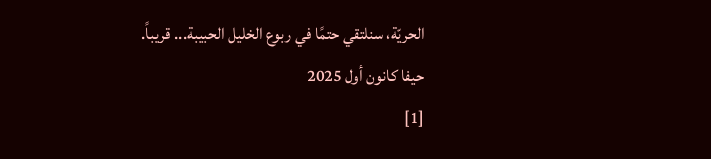الحريّة، سنلتقي حتمًا في ربوع الخليل الحبيبة... قريباً.
حيفا كانون أول 2025
[1]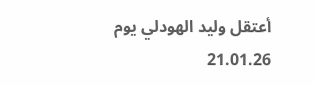أعتقل وليد الهودلي يوم 21.01.26